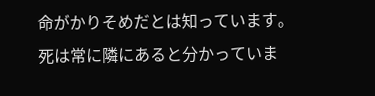命がかりそめだとは知っています。
死は常に隣にあると分かっていま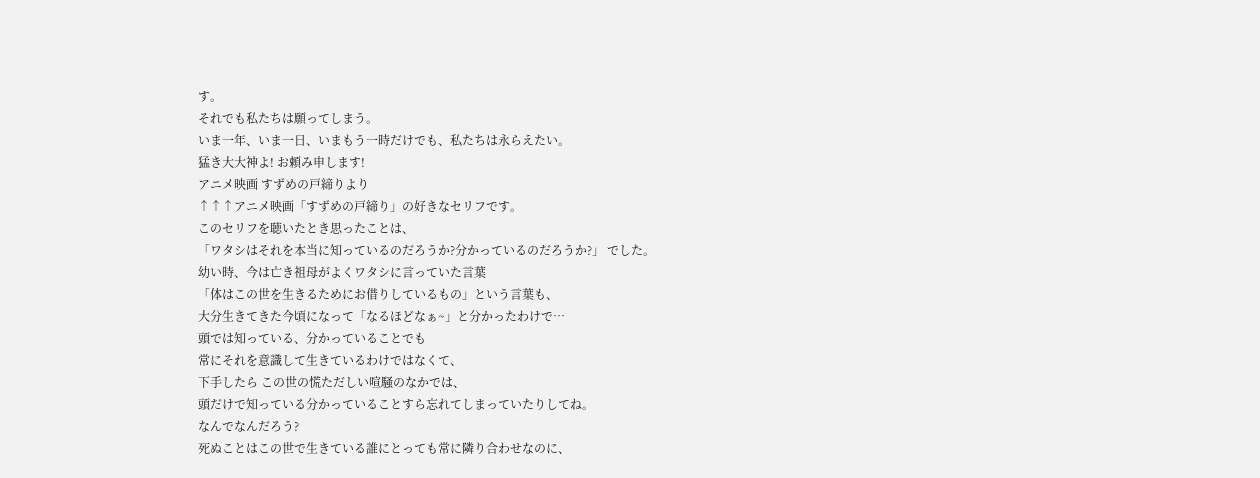す。
それでも私たちは願ってしまう。
いま一年、いま一日、いまもう一時だけでも、私たちは永らえたい。
猛き大大神よ! お頼み申します!
アニメ映画 すずめの戸締りより
↑↑↑アニメ映画「すずめの戸締り」の好きなセリフです。
このセリフを聴いたとき思ったことは、
「ワタシはそれを本当に知っているのだろうか?分かっているのだろうか?」 でした。
幼い時、今は亡き祖母がよくワタシに言っていた言葉
「体はこの世を生きるためにお借りしているもの」という言葉も、
大分生きてきた今頃になって「なるほどなぁ~」と分かったわけで…
頭では知っている、分かっていることでも
常にそれを意識して生きているわけではなくて、
下手したら この世の慌ただしい喧騒のなかでは、
頭だけで知っている分かっていることすら忘れてしまっていたりしてね。
なんでなんだろう?
死ぬことはこの世で生きている誰にとっても常に隣り合わせなのに、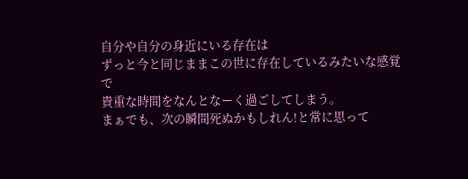自分や自分の身近にいる存在は
ずっと今と同じままこの世に存在しているみたいな感覚で
貴重な時間をなんとなーく過ごしてしまう。
まぁでも、次の瞬間死ぬかもしれん!と常に思って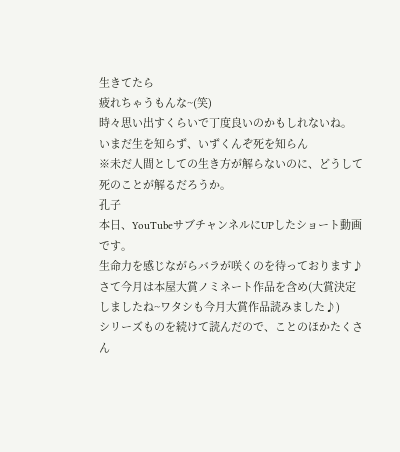生きてたら
疲れちゃうもんな~(笑)
時々思い出すくらいで丁度良いのかもしれないね。
いまだ生を知らず、いずくんぞ死を知らん
※未だ人間としての生き方が解らないのに、どうして死のことが解るだろうか。
孔子
本日、YouTubeサブチャンネルにUPしたショート動画です。
生命力を感じながらバラが咲くのを待っております♪
さて今月は本屋大賞ノミネート作品を含め(大賞決定しましたね~ワタシも今月大賞作品読みました♪)
シリーズものを続けて読んだので、ことのほかたくさん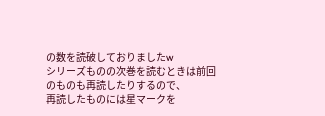の数を読破しておりましたw
シリーズものの次巻を読むときは前回のものも再読したりするので、
再読したものには星マークを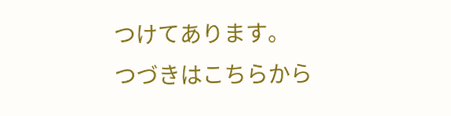つけてあります。
つづきはこちらから